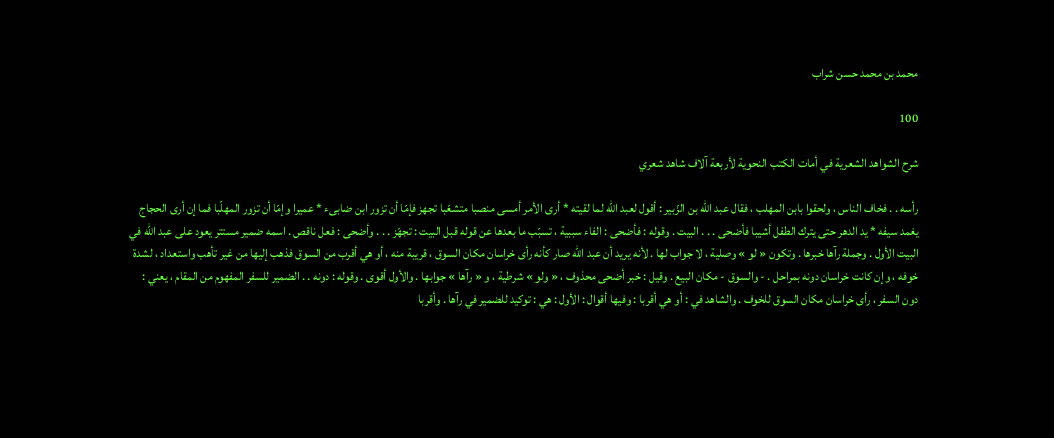محمد بن محمد حسن شراب

100

شرح الشواهد الشعرية في أمات الكتب النحوية لأربعة آلاف شاهد شعري

رأسه . . فخاف الناس ، ولحقوا بابن المهلب ، فقال عبد اللّه بن الزّبير : أقول لعبد اللّه لما لقيته * أرى الأمر أمسى منصبا متشعّبا تجهز فإمّا أن تزور ابن ضابىء * عميرا وإمّا أن تزور المهلّبا فما إن أرى الحجاج يغمد سيفه * يد الدهر حتى يترك الطفل أشيبا فأضحى . . . البيت . وقوله : فأضحى : الفاء سببية ، تسبّب ما بعدها عن قوله قبل البيت : تجهّز . . . وأضحى : فعل ناقص . اسمه ضمير مستتر يعود على عبد اللّه في البيت الأول . وجملة رآها خبرها . وتكون « لو » وصلية ، لا جواب لها . لأنه يريد أن عبد اللّه صار كأنه رأى خراسان مكان السوق ، قريبة منه ، أو هي أقرب من السوق فذهب إليها من غير تأهب واستعداد ، لشدة خوفه ، وإن كانت خراسان دونه بمراحل . - والسوق - مكان البيع . وقيل : خبر أضحى محذوف ، « ولو » شرطية ، و « رآها » جوابها . والأول أقوى . وقوله : دونه . . الضمير للسفر المفهوم من المقام ، يعني : دون السفر ، رأى خراسان مكان السوق للخوف . والشاهد في : أو هي أقربا : وفيها أقوال : الأول : هي : توكيد للضمير في رآها . وأقربا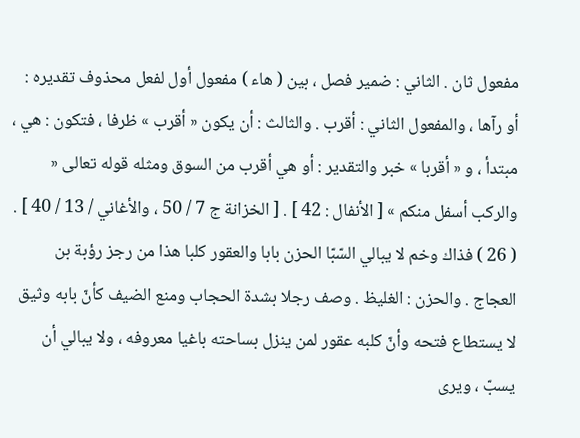مفعول ثان . الثاني : ضمير فصل ، بين ( هاء ) مفعول أول لفعل محذوف تقديره : أو رآها ، والمفعول الثاني : أقرب . والثالث : أن يكون « أقرب » ظرفا ، فتكون : هي ، مبتدأ ، و « أقربا » خبر والتقدير : أو هي أقرب من السوق ومثله قوله تعالى « والركب أسفل منكم » [ الأنفال : 42 ] . [ الخزانة ج 7 / 50 ، والأغاني / 13 / 40 ] . ( 26 ) فذاك وخم لا يبالي السّبّا الحزن بابا والعقور كلبا هذا من رجز رؤبة بن العجاج . والحزن : الغليظ . وصف رجلا بشدة الحجاب ومنع الضيف كأنّ بابه وثيق لا يستطاع فتحه وأنّ كلبه عقور لمن ينزل بساحته باغيا معروفه ، ولا يبالي أن يسبّ ، ويرى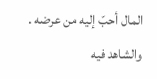المال أحبّ إليه من عرضه . والشاهد فيه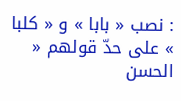: نصب « بابا » و « كلبا » على حدّ قولهم « الحسن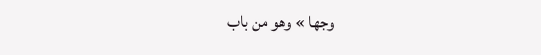وجها » وهو من باب